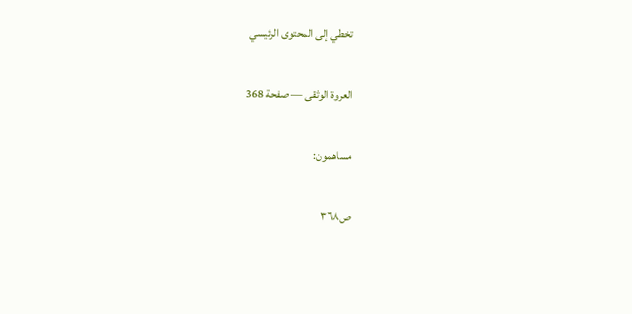تخطي إلى المحتوى الرئيسي

العروة الوثقى — صفحة 368

مساهمون:

ص٣٦٨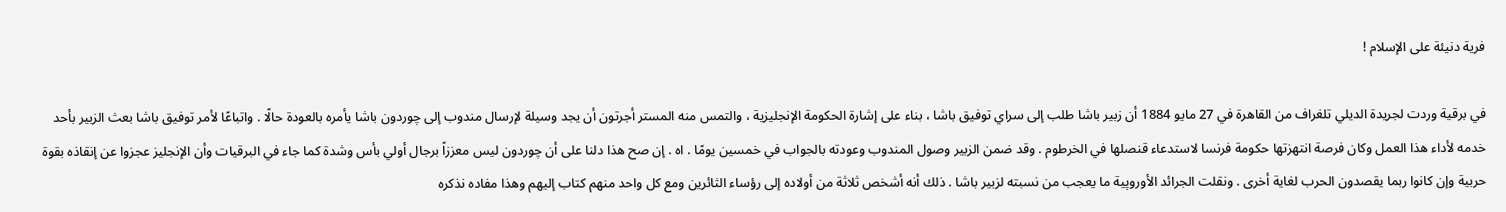فرية دنيئة على الإسلام !

في برقية وردت لجريدة الديلي تلغراف من القاهرة في 27 مايو 1884 أن زبير باشا طلب إلى سراي توفيق باشا ، بناء على إشارة الحكومة الإنجليزية ، والتمس منه المستر أجرتون أن يجد وسيلة لإرسال مندوب إلى چوردون باشا يأمره بالعودة حالًا . واتباعًا لأمر توفيق باشا بعث الزبير بأحد خدمه لأداء هذا العمل وكان فرصة انتهزتها حكومة فرنسا لاستدعاء قنصلها في الخرطوم . وقد ضمن الزبير وصول المندوب وعودته بالجواب في خمسين يومًا . اه . إن صح هذا دلنا على أن چوردون ليس معززاً برجال أولي بأس وشدة كما جاء في البرقيات وأن الإنجليز عجزوا عن إنقاذه بقوة حربية وإن كانوا ربما يقصدون الحرب لغاية أخرى . ونقلت الجرائد الأوروپية ما يعجب من نسبته لزبير باشا . ذلك أنه أشخص ثلاثة من أولاده إلى رؤساء الثائرين ومع كل واحد منهم كتاب إليهم وهذا مفاده نذكره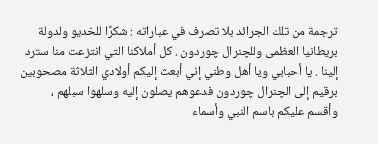ترجمة من تلك الجرائد بلا تصرف في عباراته : شكرًا للخديو ولدولة بريطانيا العظمى وللچنرال چوردون . كل أملاكنا التي انتزعت منا سترد إلينا . يا أحبابي ويا أهل وطني إني أبعث إليكم أولادي الثلاثة مصحوبين برقيم إلى الچنرال چوردون فدعوهم يصلون إليه وسلهوا سبلهم ، وأقسم عليكم باسم النبي وأسماء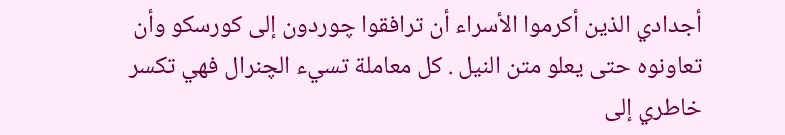أجدادي الذين أكرموا الأسراء أن ترافقوا چوردون إلى كورسكو وأن تعاونوه حتى يعلو متن النيل . كل معاملة تسيء الچنرال فهي تكسر خاطري إلى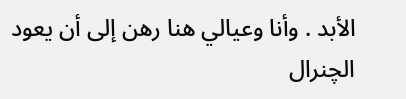الأبد . وأنا وعيالي هنا رهن إلى أن يعود الچنرال